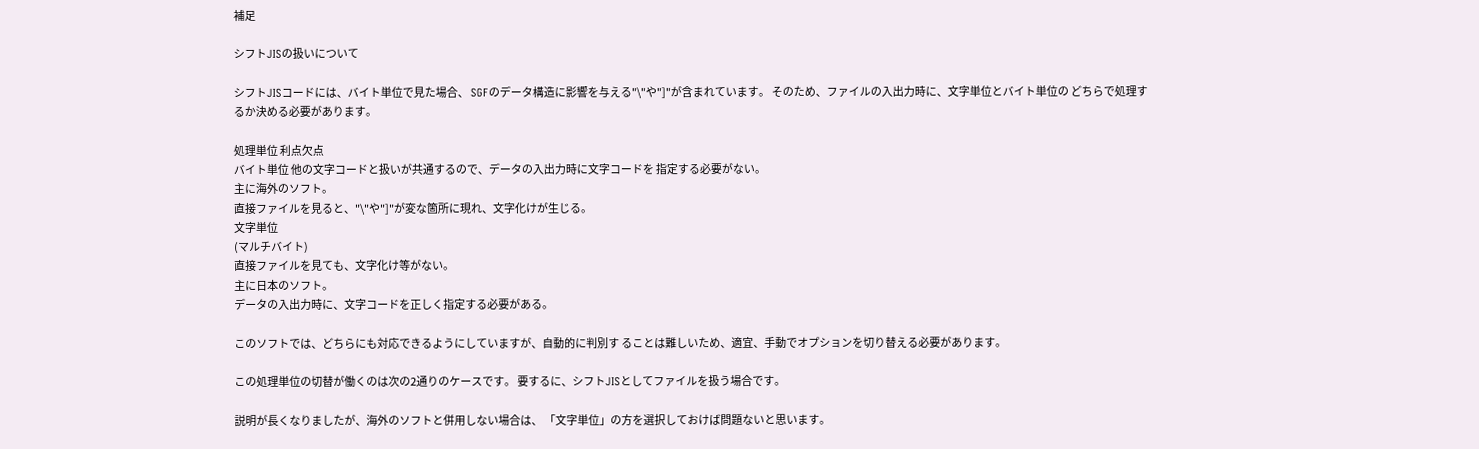補足

シフトJISの扱いについて

シフトJISコードには、バイト単位で見た場合、 SGFのデータ構造に影響を与える"\"や"]"が含まれています。 そのため、ファイルの入出力時に、文字単位とバイト単位の どちらで処理するか決める必要があります。

処理単位 利点欠点
バイト単位 他の文字コードと扱いが共通するので、データの入出力時に文字コードを 指定する必要がない。
主に海外のソフト。
直接ファイルを見ると、"\"や"]"が変な箇所に現れ、文字化けが生じる。
文字単位
(マルチバイト)
直接ファイルを見ても、文字化け等がない。
主に日本のソフト。
データの入出力時に、文字コードを正しく指定する必要がある。

このソフトでは、どちらにも対応できるようにしていますが、自動的に判別す ることは難しいため、適宜、手動でオプションを切り替える必要があります。

この処理単位の切替が働くのは次の2通りのケースです。 要するに、シフトJISとしてファイルを扱う場合です。

説明が長くなりましたが、海外のソフトと併用しない場合は、 「文字単位」の方を選択しておけば問題ないと思います。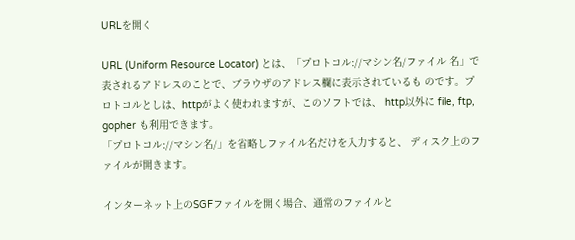URLを開く

URL (Uniform Resource Locator) とは、「プロトコル://マシン名/ファイル 名」で表されるアドレスのことで、ブラウザのアドレス欄に表示されているも のです。プロトコルとしは、httpがよく使われますが、このソフトでは、 http以外に file, ftp, gopher も利用できます。
「プロトコル://マシン名/」を省略しファイル名だけを入力すると、 ディスク上のファイルが開きます。

インターネット上のSGFファイルを開く場合、通常のファイルと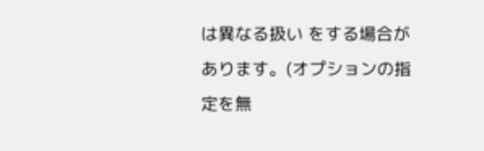は異なる扱い をする場合があります。(オプションの指定を無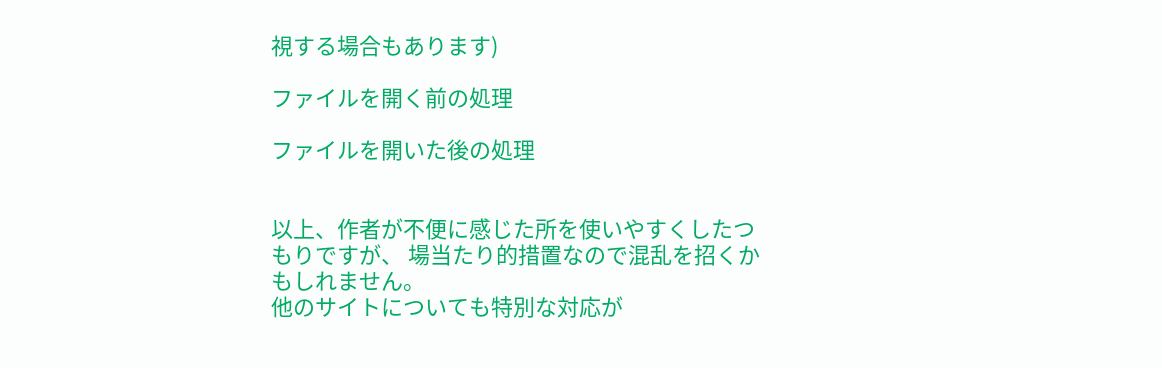視する場合もあります)

ファイルを開く前の処理

ファイルを開いた後の処理


以上、作者が不便に感じた所を使いやすくしたつもりですが、 場当たり的措置なので混乱を招くかもしれません。
他のサイトについても特別な対応が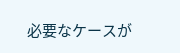必要なケースが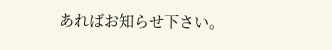あればお知らせ下さい。